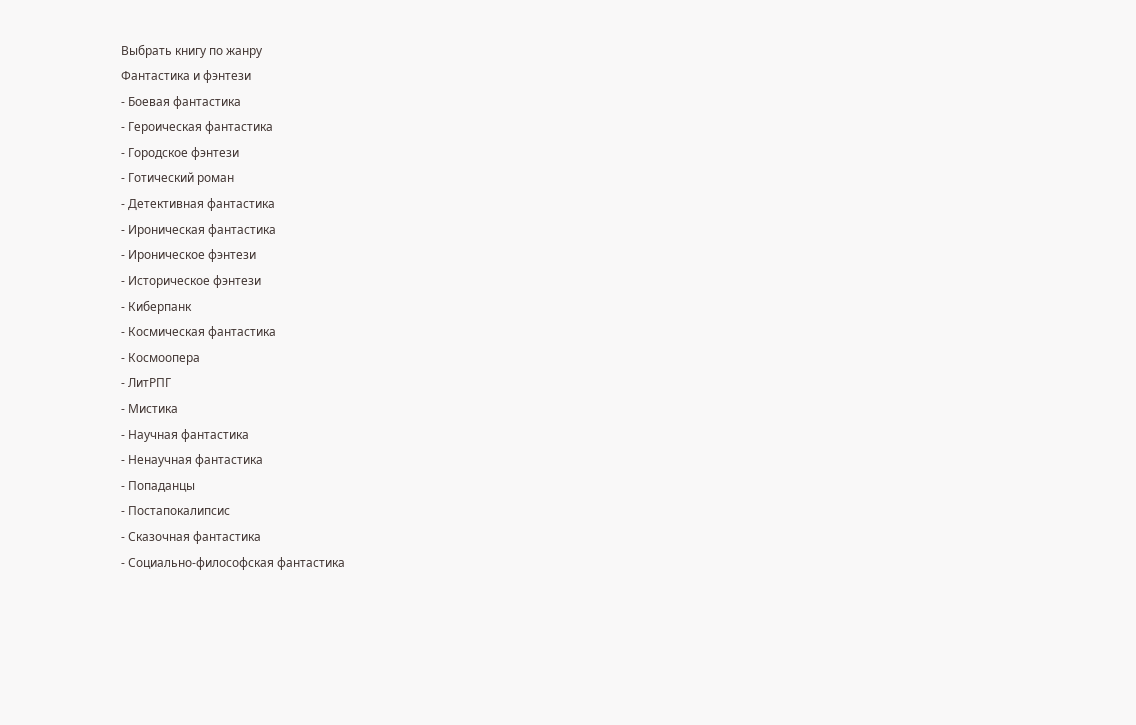Выбрать книгу по жанру
Фантастика и фэнтези
- Боевая фантастика
- Героическая фантастика
- Городское фэнтези
- Готический роман
- Детективная фантастика
- Ироническая фантастика
- Ироническое фэнтези
- Историческое фэнтези
- Киберпанк
- Космическая фантастика
- Космоопера
- ЛитРПГ
- Мистика
- Научная фантастика
- Ненаучная фантастика
- Попаданцы
- Постапокалипсис
- Сказочная фантастика
- Социально-философская фантастика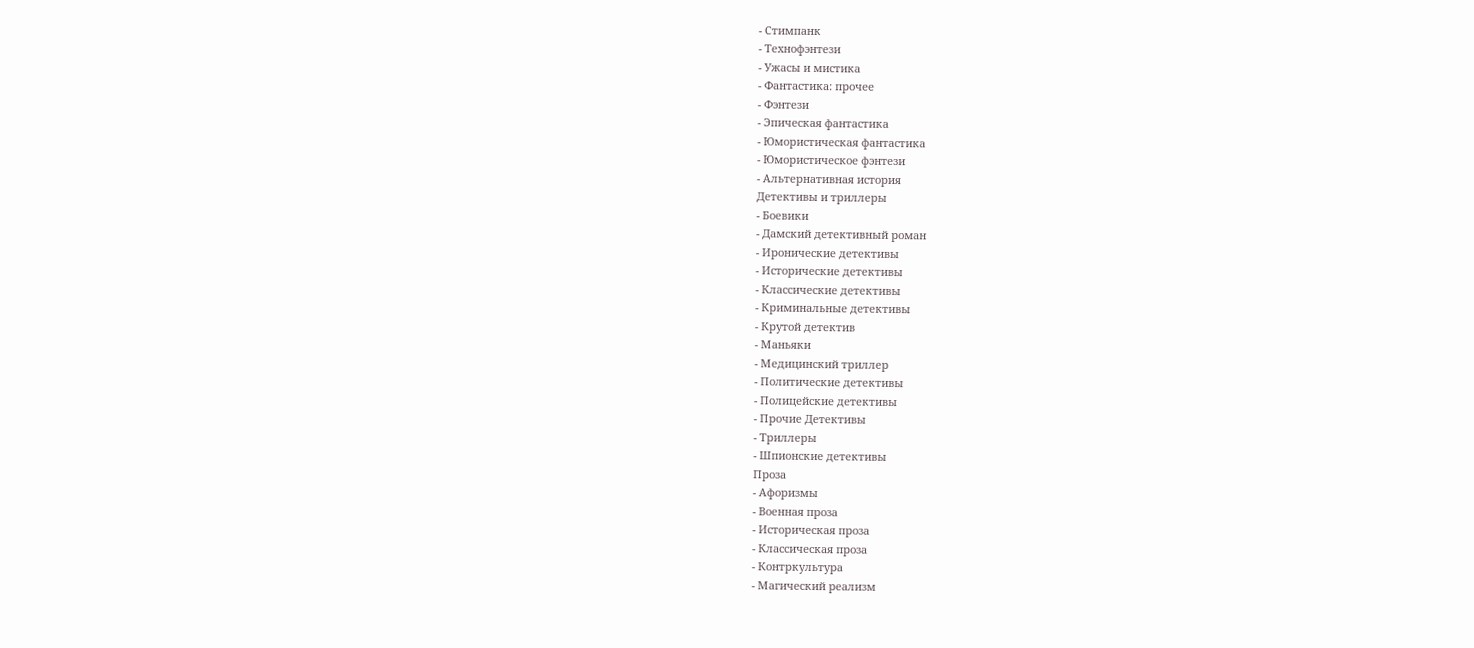- Стимпанк
- Технофэнтези
- Ужасы и мистика
- Фантастика: прочее
- Фэнтези
- Эпическая фантастика
- Юмористическая фантастика
- Юмористическое фэнтези
- Альтернативная история
Детективы и триллеры
- Боевики
- Дамский детективный роман
- Иронические детективы
- Исторические детективы
- Классические детективы
- Криминальные детективы
- Крутой детектив
- Маньяки
- Медицинский триллер
- Политические детективы
- Полицейские детективы
- Прочие Детективы
- Триллеры
- Шпионские детективы
Проза
- Афоризмы
- Военная проза
- Историческая проза
- Классическая проза
- Контркультура
- Магический реализм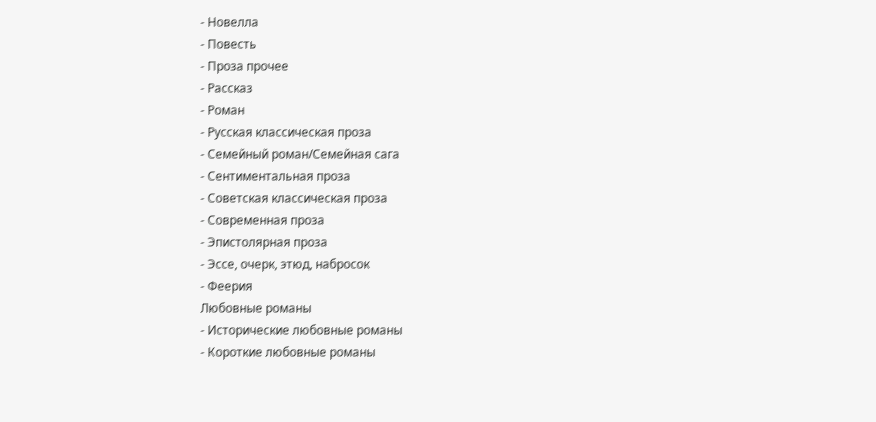- Новелла
- Повесть
- Проза прочее
- Рассказ
- Роман
- Русская классическая проза
- Семейный роман/Семейная сага
- Сентиментальная проза
- Советская классическая проза
- Современная проза
- Эпистолярная проза
- Эссе, очерк, этюд, набросок
- Феерия
Любовные романы
- Исторические любовные романы
- Короткие любовные романы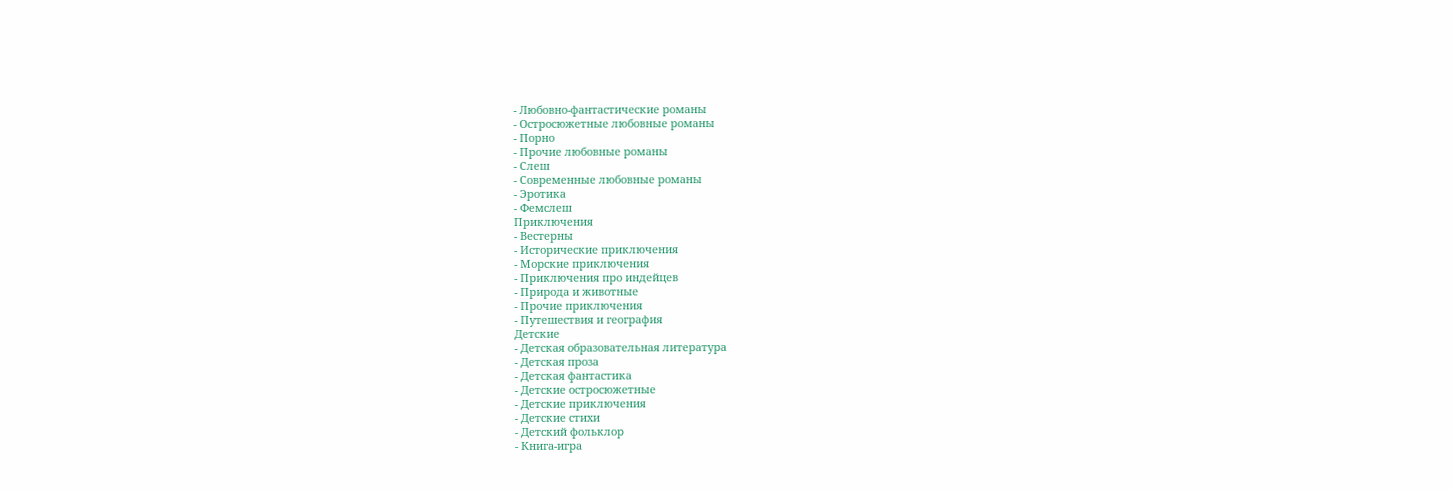- Любовно-фантастические романы
- Остросюжетные любовные романы
- Порно
- Прочие любовные романы
- Слеш
- Современные любовные романы
- Эротика
- Фемслеш
Приключения
- Вестерны
- Исторические приключения
- Морские приключения
- Приключения про индейцев
- Природа и животные
- Прочие приключения
- Путешествия и география
Детские
- Детская образовательная литература
- Детская проза
- Детская фантастика
- Детские остросюжетные
- Детские приключения
- Детские стихи
- Детский фольклор
- Книга-игра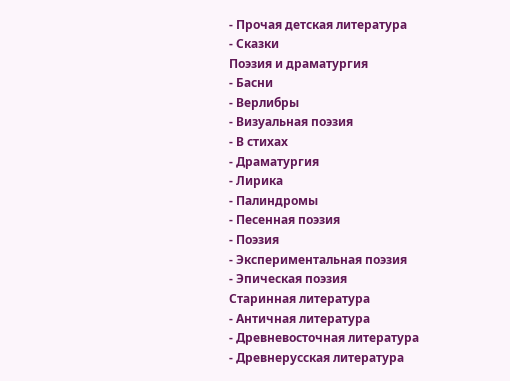- Прочая детская литература
- Сказки
Поэзия и драматургия
- Басни
- Верлибры
- Визуальная поэзия
- В стихах
- Драматургия
- Лирика
- Палиндромы
- Песенная поэзия
- Поэзия
- Экспериментальная поэзия
- Эпическая поэзия
Старинная литература
- Античная литература
- Древневосточная литература
- Древнерусская литература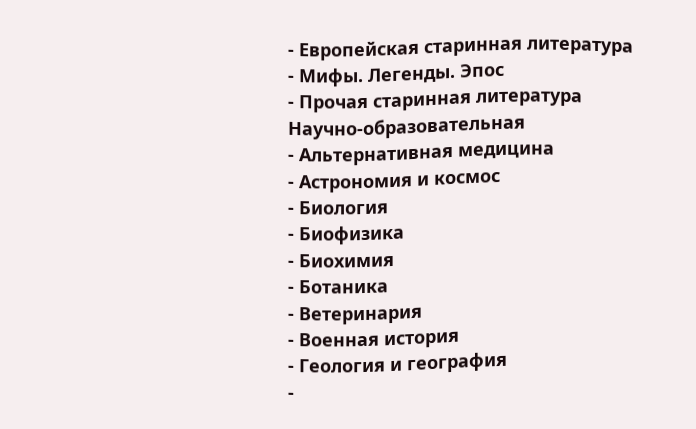- Европейская старинная литература
- Мифы. Легенды. Эпос
- Прочая старинная литература
Научно-образовательная
- Альтернативная медицина
- Астрономия и космос
- Биология
- Биофизика
- Биохимия
- Ботаника
- Ветеринария
- Военная история
- Геология и география
-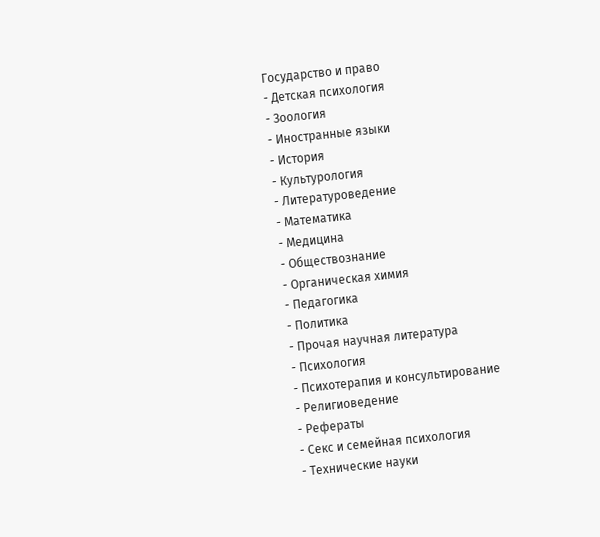Государство и право
- Детская психология
- Зоология
- Иностранные языки
- История
- Культурология
- Литературоведение
- Математика
- Медицина
- Обществознание
- Органическая химия
- Педагогика
- Политика
- Прочая научная литература
- Психология
- Психотерапия и консультирование
- Религиоведение
- Рефераты
- Секс и семейная психология
- Технические науки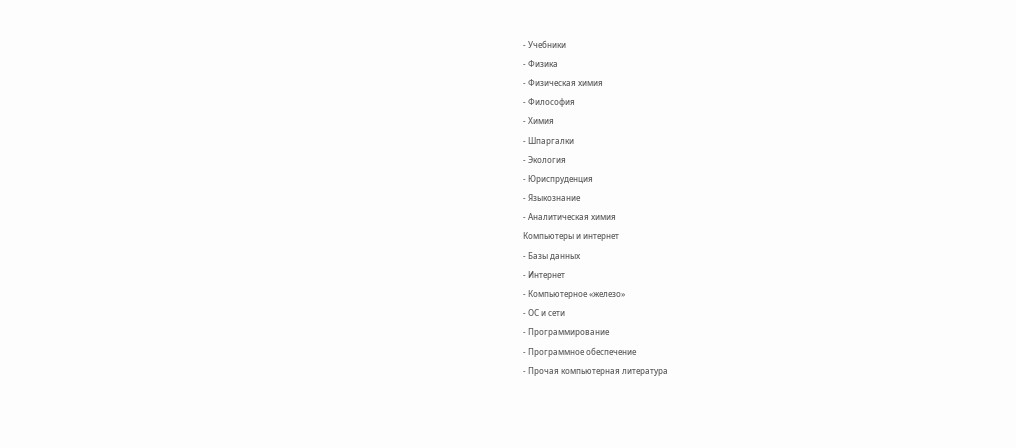- Учебники
- Физика
- Физическая химия
- Философия
- Химия
- Шпаргалки
- Экология
- Юриспруденция
- Языкознание
- Аналитическая химия
Компьютеры и интернет
- Базы данных
- Интернет
- Компьютерное «железо»
- ОС и сети
- Программирование
- Программное обеспечение
- Прочая компьютерная литература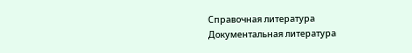Справочная литература
Документальная литература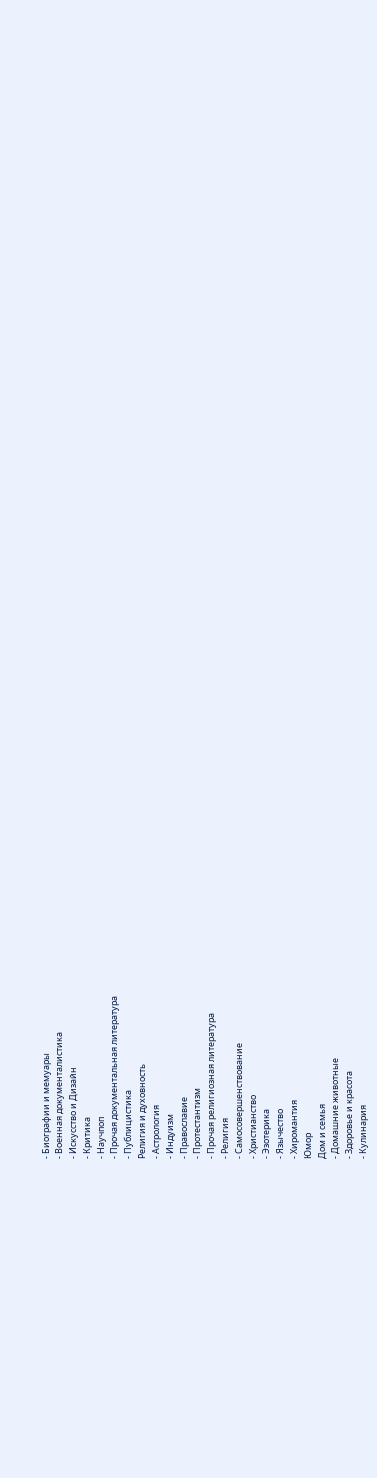- Биографии и мемуары
- Военная документалистика
- Искусство и Дизайн
- Критика
- Научпоп
- Прочая документальная литература
- Публицистика
Религия и духовность
- Астрология
- Индуизм
- Православие
- Протестантизм
- Прочая религиозная литература
- Религия
- Самосовершенствование
- Христианство
- Эзотерика
- Язычество
- Хиромантия
Юмор
Дом и семья
- Домашние животные
- Здоровье и красота
- Кулинария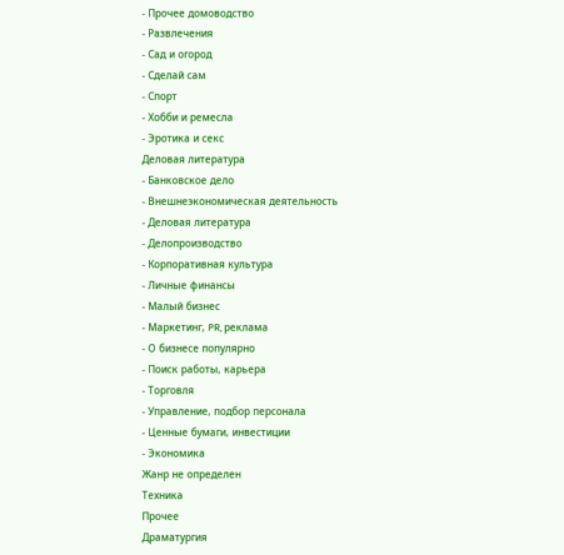- Прочее домоводство
- Развлечения
- Сад и огород
- Сделай сам
- Спорт
- Хобби и ремесла
- Эротика и секс
Деловая литература
- Банковское дело
- Внешнеэкономическая деятельность
- Деловая литература
- Делопроизводство
- Корпоративная культура
- Личные финансы
- Малый бизнес
- Маркетинг, PR, реклама
- О бизнесе популярно
- Поиск работы, карьера
- Торговля
- Управление, подбор персонала
- Ценные бумаги, инвестиции
- Экономика
Жанр не определен
Техника
Прочее
Драматургия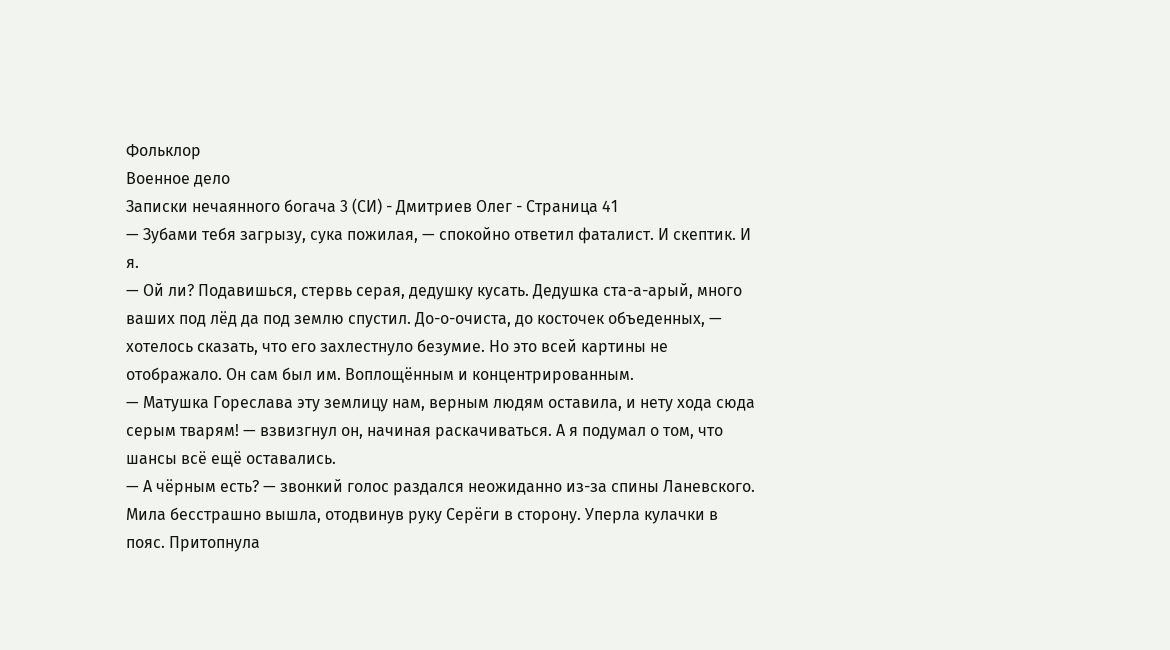Фольклор
Военное дело
Записки нечаянного богача 3 (СИ) - Дмитриев Олег - Страница 41
— Зубами тебя загрызу, сука пожилая, — спокойно ответил фаталист. И скептик. И я.
— Ой ли? Подавишься, стервь серая, дедушку кусать. Дедушка ста-а-арый, много ваших под лёд да под землю спустил. До-о-очиста, до косточек объеденных, — хотелось сказать, что его захлестнуло безумие. Но это всей картины не отображало. Он сам был им. Воплощённым и концентрированным.
— Матушка Гореслава эту землицу нам, верным людям оставила, и нету хода сюда серым тварям! — взвизгнул он, начиная раскачиваться. А я подумал о том, что шансы всё ещё оставались.
— А чёрным есть? — звонкий голос раздался неожиданно из-за спины Ланевского.
Мила бесстрашно вышла, отодвинув руку Серёги в сторону. Уперла кулачки в пояс. Притопнула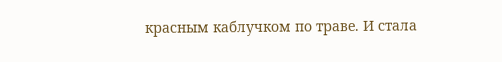красным каблучком по траве. И стала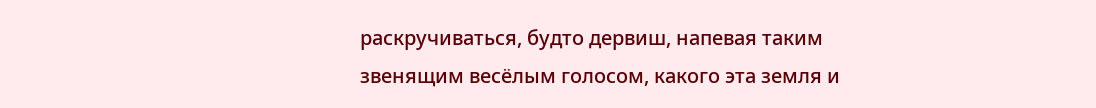раскручиваться, будто дервиш, напевая таким звенящим весёлым голосом, какого эта земля и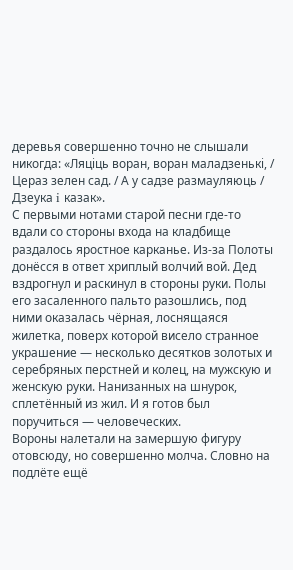деревья совершенно точно не слышали никогда: «Ляцiць воран, воран маладзенькi, / Цераз зелен сад. / А у садзе размауляюць / Дзеука i казак».
С первыми нотами старой песни где-то вдали со стороны входа на кладбище раздалось яростное карканье. Из-за Полоты донёсся в ответ хриплый волчий вой. Дед вздрогнул и раскинул в стороны руки. Полы его засаленного пальто разошлись, под ними оказалась чёрная, лоснящаяся жилетка, поверх которой висело странное украшение — несколько десятков золотых и серебряных перстней и колец, на мужскую и женскую руки. Нанизанных на шнурок, сплетённый из жил. И я готов был поручиться — человеческих.
Вороны налетали на замершую фигуру отовсюду, но совершенно молча. Словно на подлёте ещё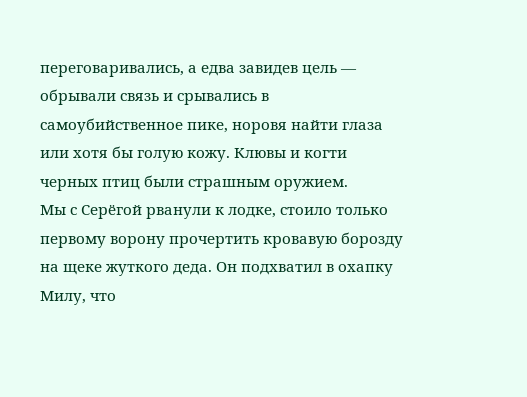переговаривались, а едва завидев цель — обрывали связь и срывались в самоубийственное пике, норовя найти глаза или хотя бы голую кожу. Клювы и когти черных птиц были страшным оружием.
Мы с Серёгой рванули к лодке, стоило только первому ворону прочертить кровавую борозду на щеке жуткого деда. Он подхватил в охапку Милу, что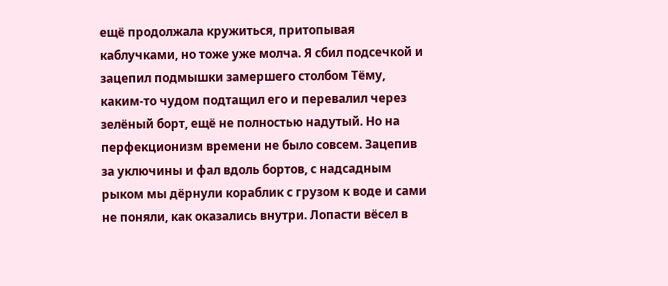ещё продолжала кружиться, притопывая каблучками, но тоже уже молча. Я сбил подсечкой и зацепил подмышки замершего столбом Тёму, каким-то чудом подтащил его и перевалил через зелёный борт, ещё не полностью надутый. Но на перфекционизм времени не было совсем. Зацепив за уключины и фал вдоль бортов, с надсадным рыком мы дёрнули кораблик с грузом к воде и сами не поняли, как оказались внутри. Лопасти вёсел в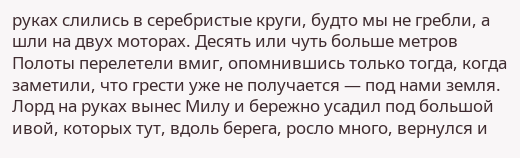руках слились в серебристые круги, будто мы не гребли, а шли на двух моторах. Десять или чуть больше метров Полоты перелетели вмиг, опомнившись только тогда, когда заметили, что грести уже не получается — под нами земля.
Лорд на руках вынес Милу и бережно усадил под большой ивой, которых тут, вдоль берега, росло много, вернулся и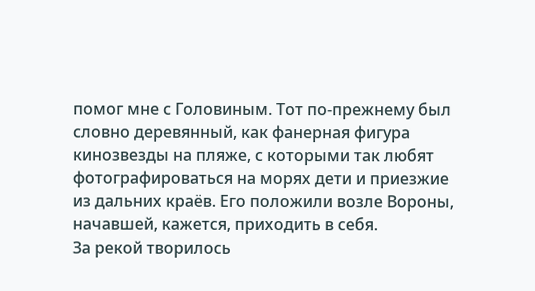помог мне с Головиным. Тот по-прежнему был словно деревянный, как фанерная фигура кинозвезды на пляже, с которыми так любят фотографироваться на морях дети и приезжие из дальних краёв. Его положили возле Вороны, начавшей, кажется, приходить в себя.
За рекой творилось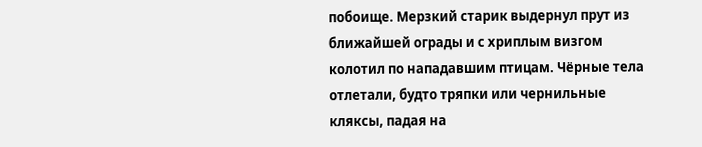побоище. Мерзкий старик выдернул прут из ближайшей ограды и с хриплым визгом колотил по нападавшим птицам. Чёрные тела отлетали, будто тряпки или чернильные кляксы, падая на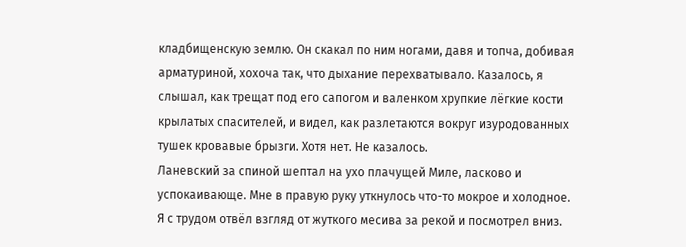кладбищенскую землю. Он скакал по ним ногами, давя и топча, добивая арматуриной, хохоча так, что дыхание перехватывало. Казалось, я слышал, как трещат под его сапогом и валенком хрупкие лёгкие кости крылатых спасителей, и видел, как разлетаются вокруг изуродованных тушек кровавые брызги. Хотя нет. Не казалось.
Ланевский за спиной шептал на ухо плачущей Миле, ласково и успокаивающе. Мне в правую руку уткнулось что-то мокрое и холодное. Я с трудом отвёл взгляд от жуткого месива за рекой и посмотрел вниз.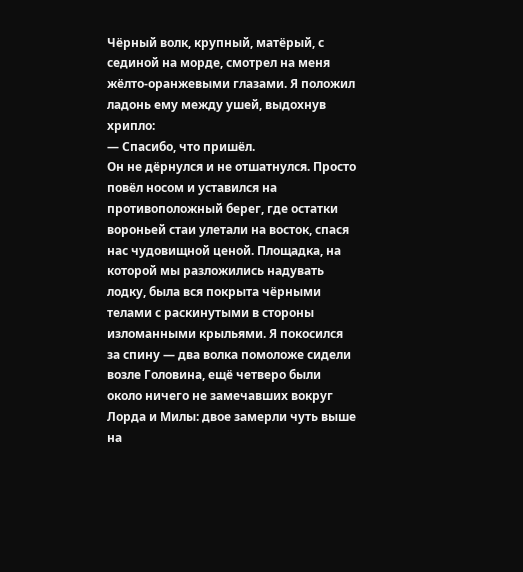Чёрный волк, крупный, матёрый, с сединой на морде, смотрел на меня жёлто-оранжевыми глазами. Я положил ладонь ему между ушей, выдохнув хрипло:
— Спасибо, что пришёл.
Он не дёрнулся и не отшатнулся. Просто повёл носом и уставился на противоположный берег, где остатки вороньей стаи улетали на восток, спася нас чудовищной ценой. Площадка, на которой мы разложились надувать лодку, была вся покрыта чёрными телами с раскинутыми в стороны изломанными крыльями. Я покосился за спину — два волка помоложе сидели возле Головина, ещё четверо были около ничего не замечавших вокруг Лорда и Милы: двое замерли чуть выше на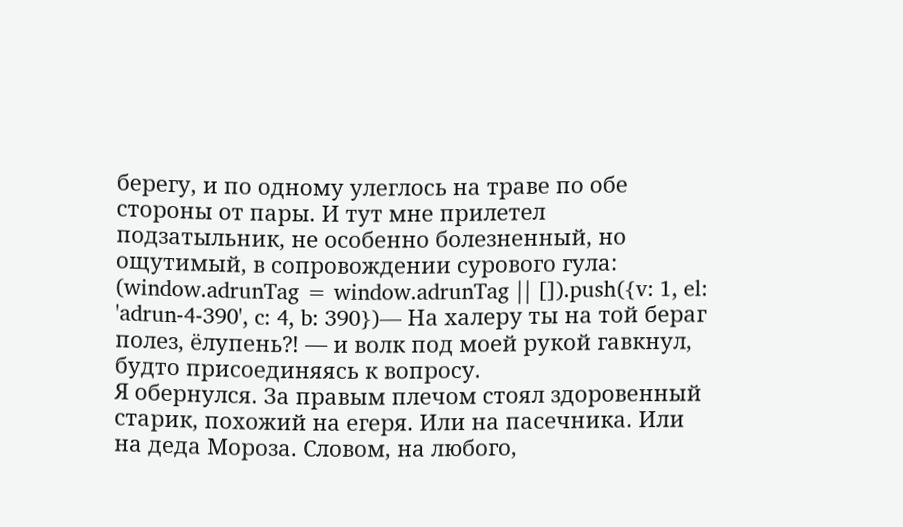берегу, и по одному улеглось на траве по обе стороны от пары. И тут мне прилетел подзатыльник, не особенно болезненный, но ощутимый, в сопровождении сурового гула:
(window.adrunTag = window.adrunTag || []).push({v: 1, el: 'adrun-4-390', c: 4, b: 390})— На халеру ты на той бераг полез, ёлупень⁈ — и волк под моей рукой гавкнул, будто присоединяясь к вопросу.
Я обернулся. За правым плечом стоял здоровенный старик, похожий на егеря. Или на пасечника. Или на деда Мороза. Словом, на любого,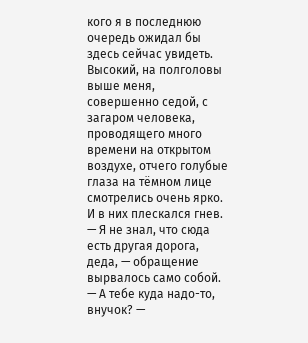кого я в последнюю очередь ожидал бы здесь сейчас увидеть. Высокий, на полголовы выше меня, совершенно седой, с загаром человека, проводящего много времени на открытом воздухе, отчего голубые глаза на тёмном лице смотрелись очень ярко. И в них плескался гнев.
— Я не знал, что сюда есть другая дорога, деда, — обращение вырвалось само собой.
— А тебе куда надо-то, внучок? —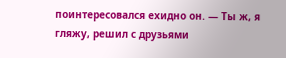поинтересовался ехидно он. — Ты ж, я гляжу, решил с друзьями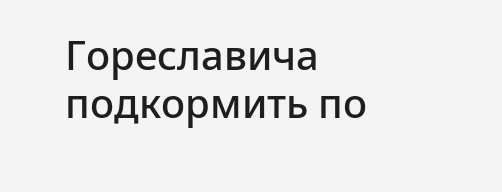Гореславича подкормить по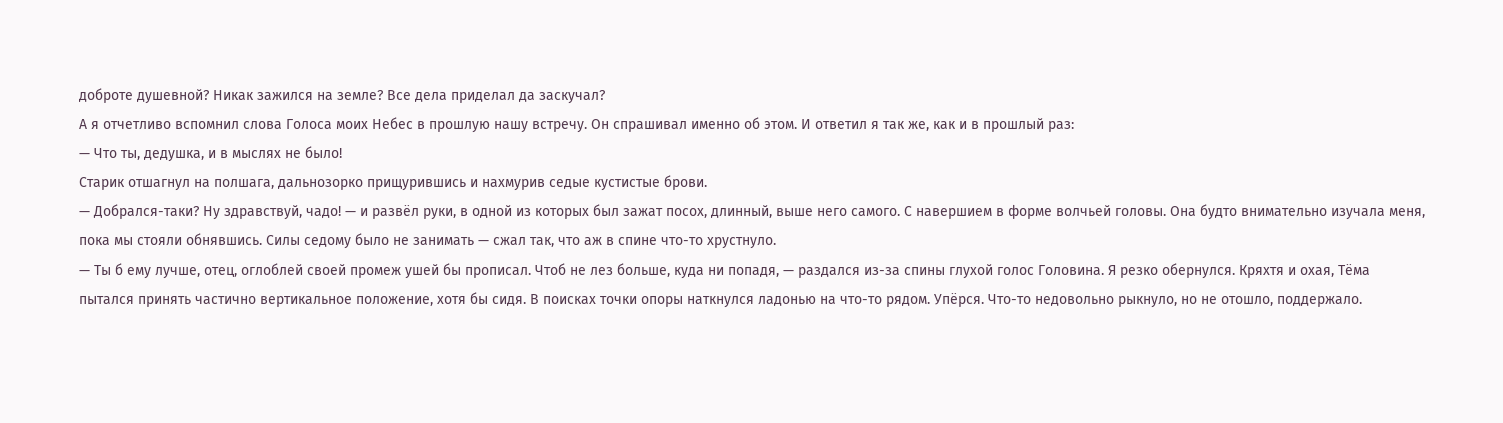доброте душевной? Никак зажился на земле? Все дела приделал да заскучал?
А я отчетливо вспомнил слова Голоса моих Небес в прошлую нашу встречу. Он спрашивал именно об этом. И ответил я так же, как и в прошлый раз:
— Что ты, дедушка, и в мыслях не было!
Старик отшагнул на полшага, дальнозорко прищурившись и нахмурив седые кустистые брови.
— Добрался-таки? Ну здравствуй, чадо! — и развёл руки, в одной из которых был зажат посох, длинный, выше него самого. С навершием в форме волчьей головы. Она будто внимательно изучала меня, пока мы стояли обнявшись. Силы седому было не занимать — сжал так, что аж в спине что-то хрустнуло.
— Ты б ему лучше, отец, оглоблей своей промеж ушей бы прописал. Чтоб не лез больше, куда ни попадя, — раздался из-за спины глухой голос Головина. Я резко обернулся. Кряхтя и охая, Тёма пытался принять частично вертикальное положение, хотя бы сидя. В поисках точки опоры наткнулся ладонью на что-то рядом. Упёрся. Что-то недовольно рыкнуло, но не отошло, поддержало.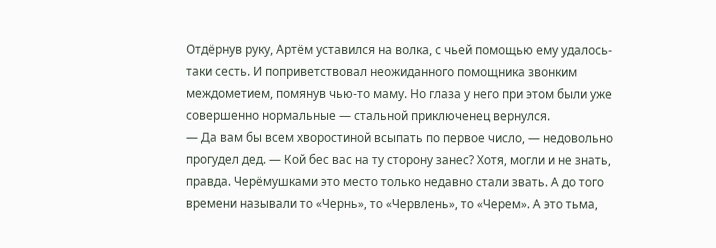Отдёрнув руку, Артём уставился на волка, с чьей помощью ему удалось-таки сесть. И поприветствовал неожиданного помощника звонким междометием, помянув чью-то маму. Но глаза у него при этом были уже совершенно нормальные — стальной приключенец вернулся.
— Да вам бы всем хворостиной всыпать по первое число, — недовольно прогудел дед. — Кой бес вас на ту сторону занес? Хотя, могли и не знать, правда. Черёмушками это место только недавно стали звать. А до того времени называли то «Чернь», то «Червлень», то «Черем». А это тьма,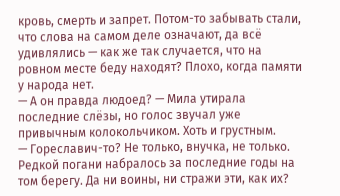кровь, смерть и запрет. Потом-то забывать стали, что слова на самом деле означают, да всё удивлялись — как же так случается, что на ровном месте беду находят? Плохо, когда памяти у народа нет.
— А он правда людоед? — Мила утирала последние слёзы, но голос звучал уже привычным колокольчиком. Хоть и грустным.
— Гореславич-то? Не только, внучка, не только. Редкой погани набралось за последние годы на том берегу. Да ни воины, ни стражи эти, как их?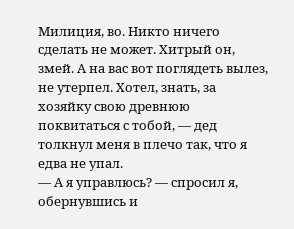Милиция, во. Никто ничего сделать не может. Хитрый он, змей. А на вас вот поглядеть вылез, не утерпел. Хотел, знать, за хозяйку свою древнюю поквитаться с тобой, — дед толкнул меня в плечо так, что я едва не упал.
— А я управлюсь? — спросил я, обернувшись и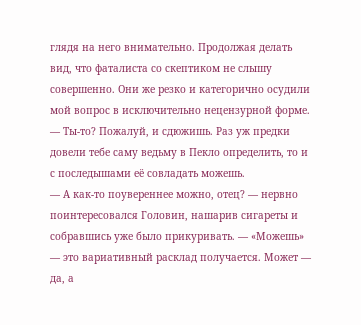глядя на него внимательно. Продолжая делать вид, что фаталиста со скептиком не слышу совершенно. Они же резко и категорично осудили мой вопрос в исключительно нецензурной форме.
— Ты-то? Пожалуй, и сдюжишь. Раз уж предки довели тебе саму ведьму в Пекло определить, то и с последышами её совладать можешь.
— А как-то поувереннее можно, отец? — нервно поинтересовался Головин, нашарив сигареты и собравшись уже было прикуривать. — «Можешь» — это вариативный расклад получается. Может — да, а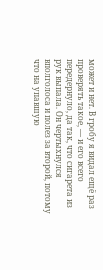может и нет. В гробу я видал ещё раз проверять такое, — и его всего передернуло, да так, что сигарета из рук выпала. Он чертыхнулся вполголоса и полез за второй, потому что на упавшую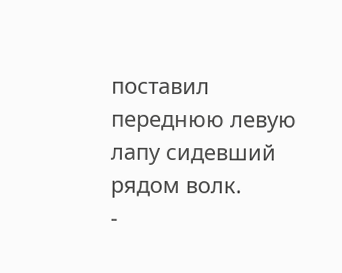поставил переднюю левую лапу сидевший рядом волк.
-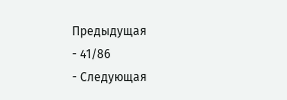Предыдущая
- 41/86
- Следующая